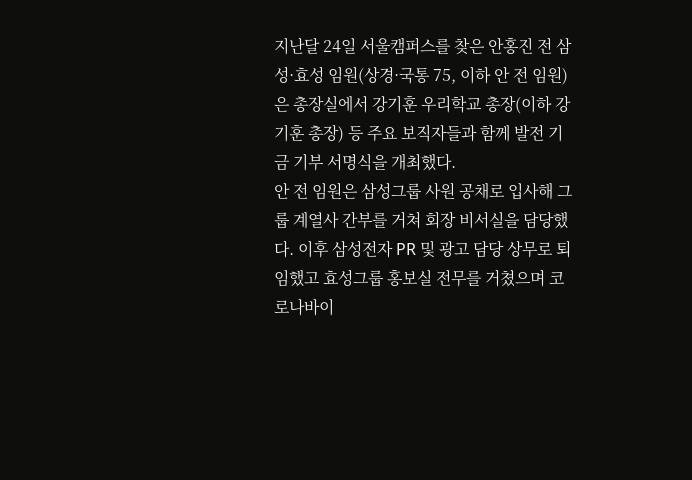지난달 24일 서울캠퍼스를 찾은 안홍진 전 삼성·효성 임원(상경·국통 75, 이하 안 전 임원)은 총장실에서 강기훈 우리학교 총장(이하 강기훈 총장) 등 주요 보직자들과 함께 발전 기금 기부 서명식을 개최했다.
안 전 임원은 삼성그룹 사원 공채로 입사해 그룹 계열사 간부를 거쳐 회장 비서실을 담당했다. 이후 삼성전자 PR 및 광고 담당 상무로 퇴임했고 효성그룹 홍보실 전무를 거쳤으며 코로나바이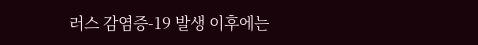러스 감염증-19 발생 이후에는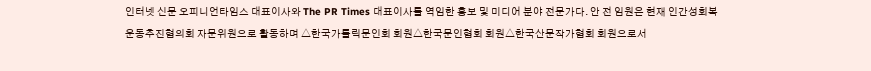인터넷 신문 오피니언타임스 대표이사와 The PR Times 대표이사를 역임한 홍보 및 미디어 분야 전문가다. 안 전 임원은 현재 인간성회복운동추진협의회 자문위원으로 활동하며 △한국가톨릭문인회 회원△한국문인협회 회원△한국산문작가협회 회원으로서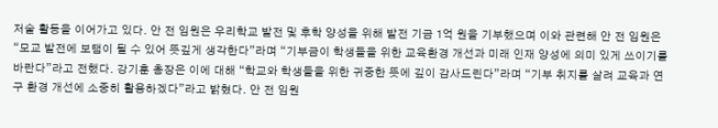저술 활동을 이어가고 있다. 안 전 임원은 우리학교 발전 및 후학 양성을 위해 발전 기금 1억 원을 기부했으며 이와 관련해 안 전 임원은 “모교 발전에 보탬이 될 수 있어 뜻깊게 생각한다”라며 “기부금이 학생들을 위한 교육환경 개선과 미래 인재 양성에 의미 있게 쓰이기를 바란다”라고 전했다. 강기훈 총장은 이에 대해 “학교와 학생들을 위한 귀중한 뜻에 깊이 감사드린다”라며 “기부 취지를 살려 교육과 연구 환경 개선에 소중히 활용하겠다”라고 밝혔다. 안 전 임원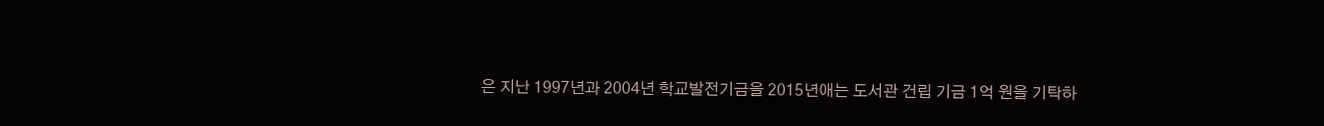은 지난 1997년과 2004년 학교발전기금을 2015년애는 도서관 건립 기금 1억 원을 기탁하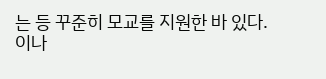는 등 꾸준히 모교를 지원한 바 있다.
이나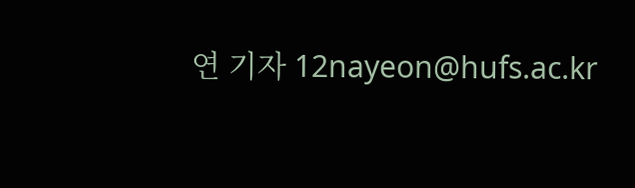연 기자 12nayeon@hufs.ac.kr